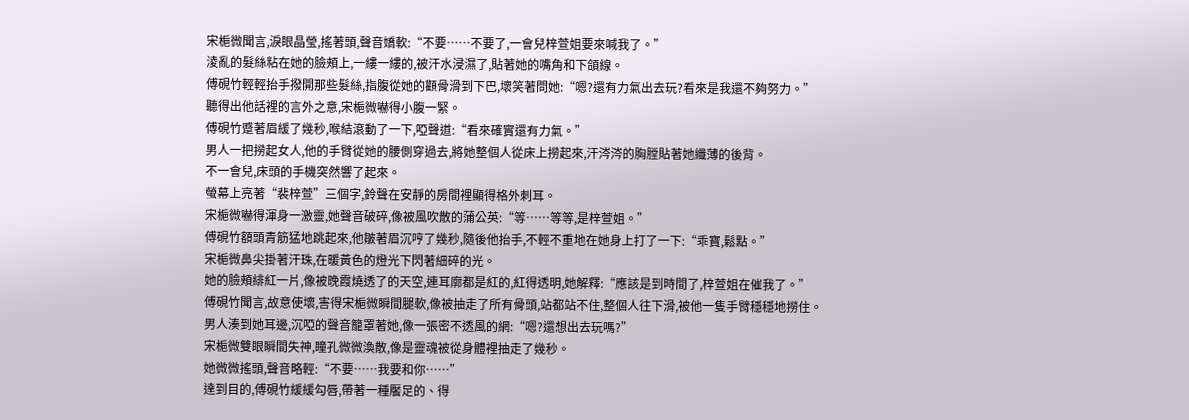宋梔微聞言,淚眼晶瑩,搖著頭,聲音嬌軟:“不要……不要了,一會兒梓萱姐要來喊我了。”
淩亂的髮絲粘在她的臉頰上,一縷一縷的,被汗水浸濕了,貼著她的嘴角和下頜線。
傅硯竹輕輕抬手撥開那些髮絲,指腹從她的顴骨滑到下巴,壞笑著問她:“嗯?還有力氣出去玩?看來是我還不夠努力。”
聽得出他話裡的言外之意,宋梔微嚇得小腹一緊。
傅硯竹蹙著眉緩了幾秒,喉結滾動了一下,啞聲道:“看來確實還有力氣。”
男人一把撈起女人,他的手臂從她的腰側穿過去,將她整個人從床上撈起來,汗涔涔的胸膛貼著她纖薄的後背。
不一會兒,床頭的手機突然響了起來。
螢幕上亮著“裴梓萱”三個字,鈴聲在安靜的房間裡顯得格外刺耳。
宋梔微嚇得渾身一激靈,她聲音破碎,像被風吹散的蒲公英:“等……等等,是梓萱姐。”
傅硯竹額頭青筋猛地跳起來,他皺著眉沉哼了幾秒,隨後他抬手,不輕不重地在她身上打了一下:“乖寶,鬆點。”
宋梔微鼻尖掛著汗珠,在暖黃色的燈光下閃著細碎的光。
她的臉頰緋紅一片,像被晚霞燒透了的天空,連耳廓都是紅的,紅得透明,她解釋:“應該是到時間了,梓萱姐在催我了。”
傅硯竹聞言,故意使壞,害得宋梔微瞬間腿軟,像被抽走了所有骨頭,站都站不住,整個人往下滑,被他一隻手臂穩穩地撈住。
男人湊到她耳邊,沉啞的聲音籠罩著她,像一張密不透風的網:“嗯?還想出去玩嗎?”
宋梔微雙眼瞬間失神,瞳孔微微渙散,像是靈魂被從身體裡抽走了幾秒。
她微微搖頭,聲音略輕:“不要……我要和你……”
達到目的,傅硯竹緩緩勾唇,帶著一種饜足的、得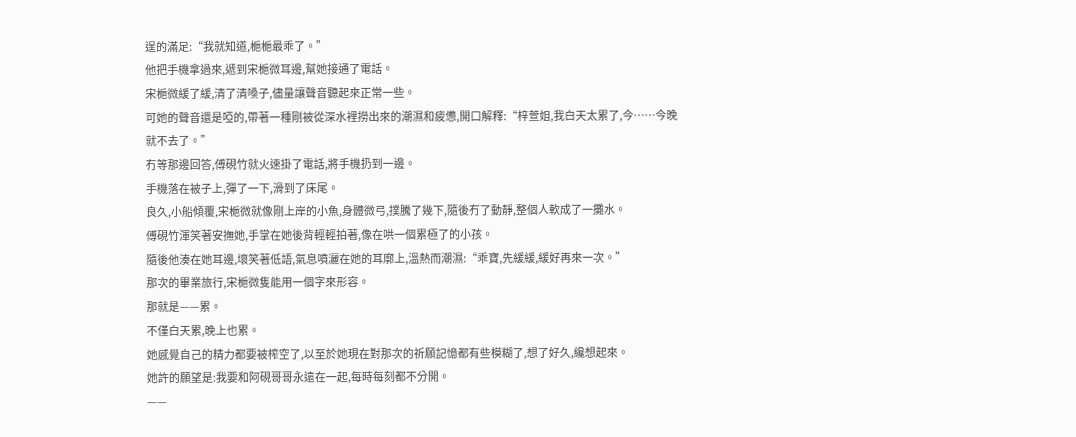逞的滿足:“我就知道,梔梔最乖了。”
他把手機拿過來,遞到宋梔微耳邊,幫她接通了電話。
宋梔微緩了緩,清了清嗓子,儘量讓聲音聽起來正常一些。
可她的聲音還是啞的,帶著一種剛被從深水裡撈出來的潮濕和疲憊,開口解釋:“梓萱姐,我白天太累了,今……今晚就不去了。”
冇等那邊回答,傅硯竹就火速掛了電話,將手機扔到一邊。
手機落在被子上,彈了一下,滑到了床尾。
良久,小船傾覆,宋梔微就像剛上岸的小魚,身體微弓,撲騰了幾下,隨後冇了動靜,整個人軟成了一攤水。
傅硯竹渾笑著安撫她,手掌在她後背輕輕拍著,像在哄一個累極了的小孩。
隨後他湊在她耳邊,壞笑著低語,氣息噴灑在她的耳廓上,溫熱而潮濕:“乖寶,先緩緩,緩好再來一次。”
那次的畢業旅行,宋梔微隻能用一個字來形容。
那就是——累。
不僅白天累,晚上也累。
她感覺自己的精力都要被榨空了,以至於她現在對那次的祈願記憶都有些模糊了,想了好久,纔想起來。
她許的願望是:我要和阿硯哥哥永遠在一起,每時每刻都不分開。
——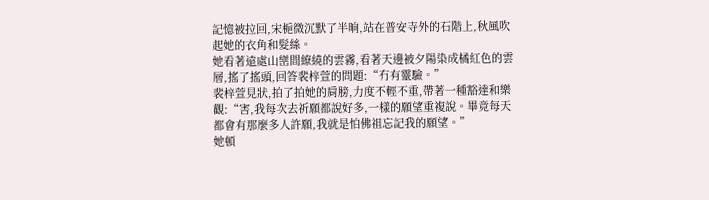記憶被拉回,宋梔微沉默了半晌,站在普安寺外的石階上,秋風吹起她的衣角和髮絲。
她看著遠處山巒間繚繞的雲霧,看著天邊被夕陽染成橘紅色的雲層,搖了搖頭,回答裴梓萱的問題:“冇有靈驗。”
裴梓萱見狀,拍了拍她的肩膀,力度不輕不重,帶著一種豁達和樂觀:“害,我每次去祈願都說好多,一樣的願望重複說。畢竟每天都會有那麼多人許願,我就是怕佛祖忘記我的願望。”
她頓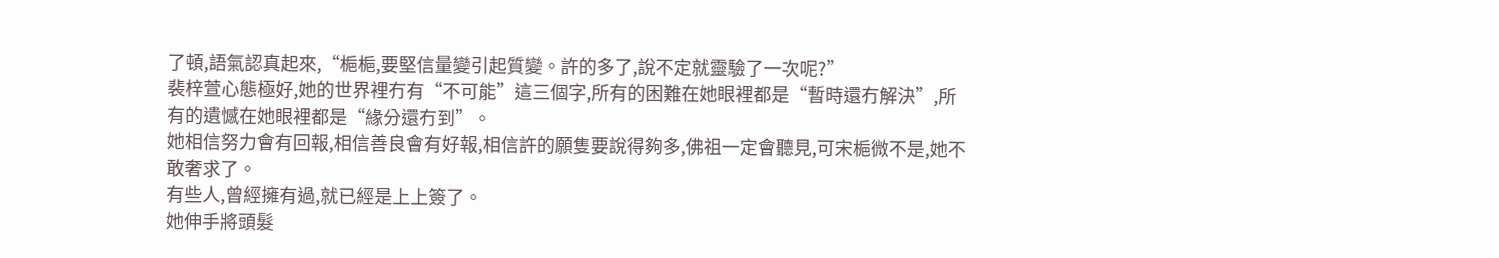了頓,語氣認真起來,“梔梔,要堅信量變引起質變。許的多了,說不定就靈驗了一次呢?”
裴梓萱心態極好,她的世界裡冇有“不可能”這三個字,所有的困難在她眼裡都是“暫時還冇解決”,所有的遺憾在她眼裡都是“緣分還冇到”。
她相信努力會有回報,相信善良會有好報,相信許的願隻要說得夠多,佛祖一定會聽見,可宋梔微不是,她不敢奢求了。
有些人,曾經擁有過,就已經是上上簽了。
她伸手將頭髮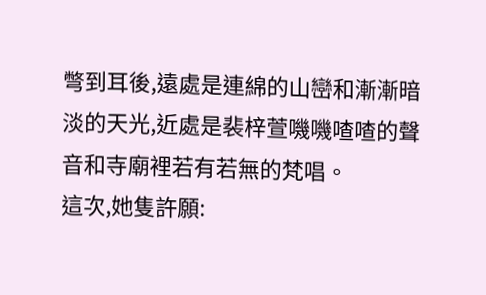彆到耳後,遠處是連綿的山巒和漸漸暗淡的天光,近處是裴梓萱嘰嘰喳喳的聲音和寺廟裡若有若無的梵唱。
這次,她隻許願: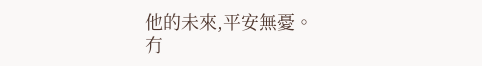他的未來,平安無憂。
冇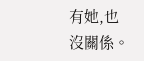有她,也沒關係。